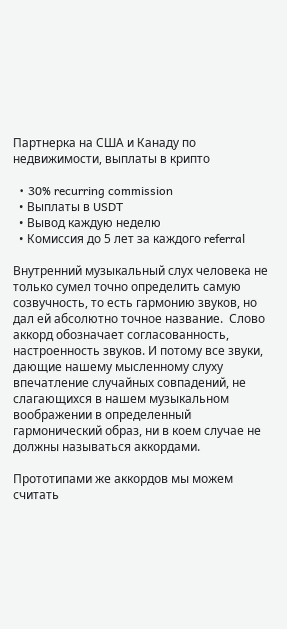Партнерка на США и Канаду по недвижимости, выплаты в крипто

  • 30% recurring commission
  • Выплаты в USDT
  • Вывод каждую неделю
  • Комиссия до 5 лет за каждого referral

Внутренний музыкальный слух человека не только сумел точно определить самую созвучность, то есть гармонию звуков, но дал ей абсолютно точное название.  Слово аккорд обозначает согласованность, настроенность звуков. И потому все звуки, дающие нашему мысленному слуху впечатление случайных совпадений, не слагающихся в нашем музыкальном воображении в определенный гармонический образ, ни в коем случае не должны называться аккордами.

Прототипами же аккордов мы можем считать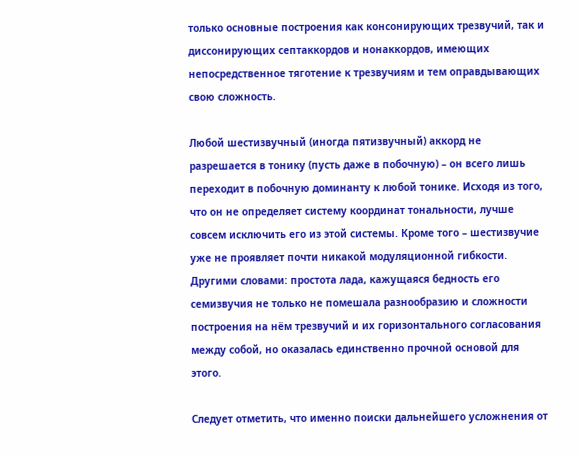только основные построения как консонирующих трезвучий, так и диссонирующих септаккордов и нонаккордов, имеющих непосредственное тяготение к трезвучиям и тем оправдывающих свою сложность.

Любой шестизвучный (иногда пятизвучный) аккорд не разрешается в тонику (пусть даже в побочную) – он всего лишь переходит в побочную доминанту к любой тонике. Исходя из того, что он не определяет систему координат тональности, лучше совсем исключить его из этой системы. Кроме того – шестизвучие уже не проявляет почти никакой модуляционной гибкости. Другими словами: простота лада, кажущаяся бедность его семизвучия не только не помешала разнообразию и сложности построения на нём трезвучий и их горизонтального согласования между собой, но оказалась единственно прочной основой для этого.

Следует отметить, что именно поиски дальнейшего усложнения от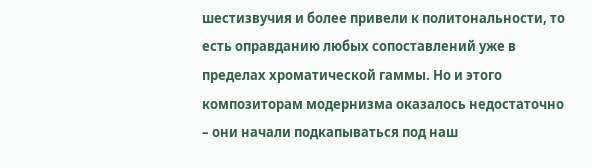шестизвучия и более привели к политональности, то есть оправданию любых сопоставлений уже в пределах хроматической гаммы. Но и этого композиторам модернизма оказалось недостаточно – они начали подкапываться под наш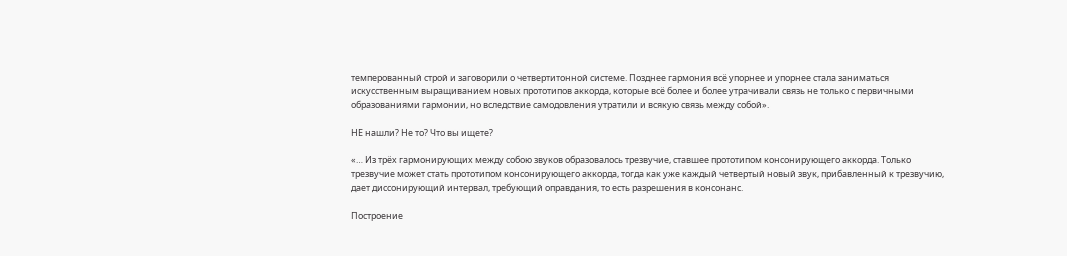темперованный строй и заговорили о четвертитонной системе. Позднее гармония всё упорнее и упорнее стала заниматься искусственным выращиванием новых прототипов аккорда, которые всё более и более утрачивали связь не только с первичными образованиями гармонии, но вследствие самодовления утратили и всякую связь между собой».

НЕ нашли? Не то? Что вы ищете?

«… Из трёх гармонирующих между собою звуков образовалось трезвучие, ставшее прототипом консонирующего аккорда. Только трезвучие может стать прототипом консонирующего аккорда, тогда как уже каждый четвертый новый звук, прибавленный к трезвучию, дает диссонирующий интервал, требующий оправдания, то есть разрешения в консонанс.

Построение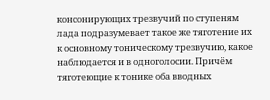консонирующих трезвучий по ступеням лада подразумевает такое же тяготение их к основному тоническому трезвучию, какое наблюдается и в одноголосии. Причём тяготеющие к тонике оба вводных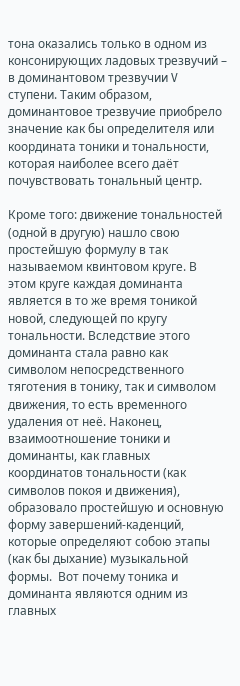тона оказались только в одном из консонирующих ладовых трезвучий – в доминантовом трезвучии V ступени. Таким образом, доминантовое трезвучие приобрело значение как бы определителя или координата тоники и тональности, которая наиболее всего даёт почувствовать тональный центр.

Кроме того: движение тональностей (одной в другую) нашло свою простейшую формулу в так называемом квинтовом круге. В этом круге каждая доминанта является в то же время тоникой новой, следующей по кругу тональности. Вследствие этого доминанта стала равно как символом непосредственного тяготения в тонику, так и символом движения, то есть временного удаления от неё. Наконец, взаимоотношение тоники и доминанты, как главных координатов тональности (как символов покоя и движения), образовало простейшую и основную форму завершений-каденций, которые определяют собою этапы (как бы дыхание) музыкальной формы.  Вот почему тоника и доминанта являются одним из главных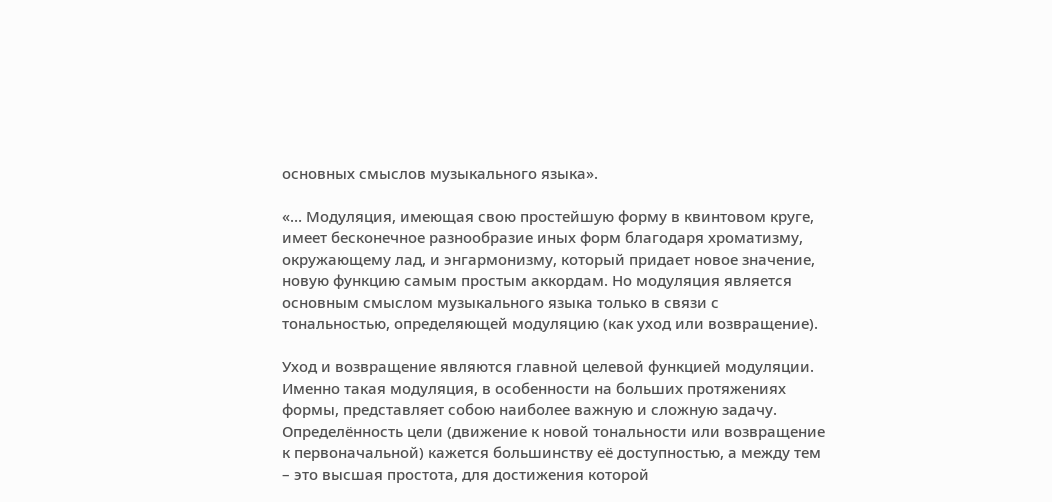основных смыслов музыкального языка».

«… Модуляция, имеющая свою простейшую форму в квинтовом круге, имеет бесконечное разнообразие иных форм благодаря хроматизму, окружающему лад, и энгармонизму, который придает новое значение, новую функцию самым простым аккордам. Но модуляция является основным смыслом музыкального языка только в связи с тональностью, определяющей модуляцию (как уход или возвращение).

Уход и возвращение являются главной целевой функцией модуляции. Именно такая модуляция, в особенности на больших протяжениях формы, представляет собою наиболее важную и сложную задачу. Определённость цели (движение к новой тональности или возвращение к первоначальной) кажется большинству её доступностью, а между тем – это высшая простота, для достижения которой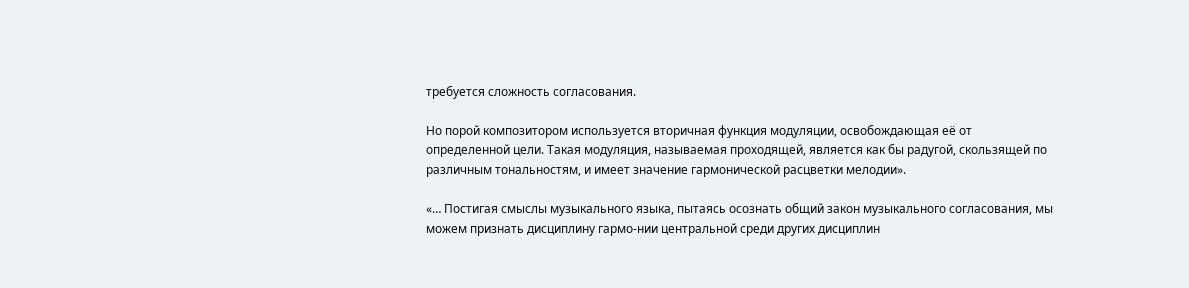требуется сложность согласования.

Но порой композитором используется вторичная функция модуляции, освобождающая её от определенной цели. Такая модуляция, называемая проходящей, является как бы радугой, скользящей по различным тональностям, и имеет значение гармонической расцветки мелодии».

«… Постигая смыслы музыкального языка, пытаясь осознать общий закон музыкального согласования, мы можем признать дисциплину гармо-нии центральной среди других дисциплин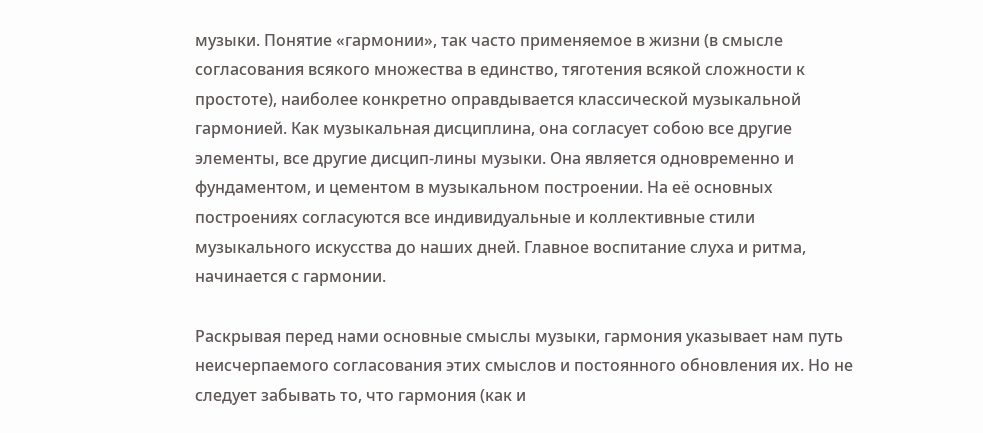музыки. Понятие «гармонии», так часто применяемое в жизни (в смысле согласования всякого множества в единство, тяготения всякой сложности к простоте), наиболее конкретно оправдывается классической музыкальной гармонией. Как музыкальная дисциплина, она согласует собою все другие элементы, все другие дисцип-лины музыки. Она является одновременно и фундаментом, и цементом в музыкальном построении. На её основных построениях согласуются все индивидуальные и коллективные стили музыкального искусства до наших дней. Главное воспитание слуха и ритма, начинается с гармонии.

Раскрывая перед нами основные смыслы музыки, гармония указывает нам путь неисчерпаемого согласования этих смыслов и постоянного обновления их. Но не следует забывать то, что гармония (как и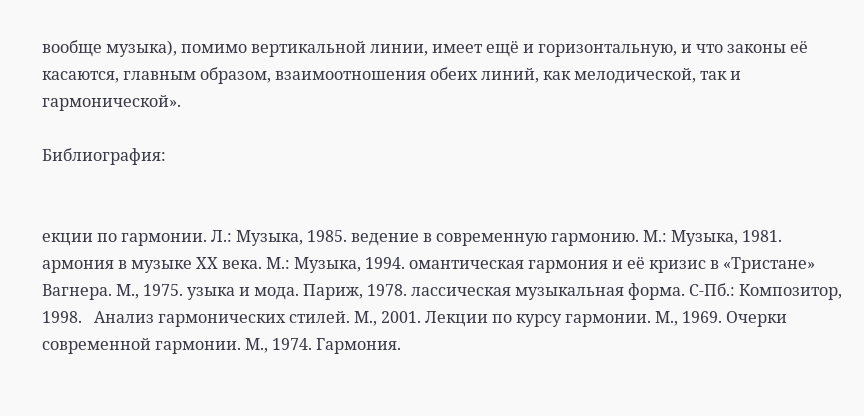вообще музыка), помимо вертикальной линии, имеет ещё и горизонтальную, и что законы её касаются, главным образом, взаимоотношения обеих линий, как мелодической, так и гармонической».

Библиография:


екции по гармонии. Л.: Музыка, 1985. ведение в современную гармонию. М.: Музыка, 1981. армония в музыке ХХ века. М.: Музыка, 1994. омантическая гармония и её кризис в «Тристане» Вагнера. М., 1975. узыка и мода. Париж, 1978. лассическая музыкальная форма. С-Пб.: Композитор, 1998.   Анализ гармонических стилей. М., 2001. Лекции по курсу гармонии. М., 1969. Очерки современной гармонии. М., 1974. Гармония.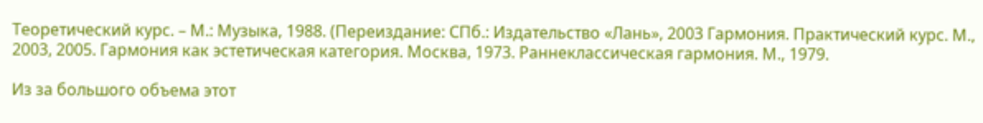Теоретический курс. – М.: Музыка, 1988. (Переиздание: СПб.: Издательство «Лань», 2003 Гармония. Практический курс. М., 2003, 2005. Гармония как эстетическая категория. Москва, 1973. Раннеклассическая гармония. М., 1979.

Из за большого объема этот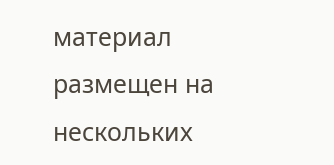материал размещен на нескольких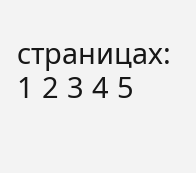страницах:
1 2 3 4 5